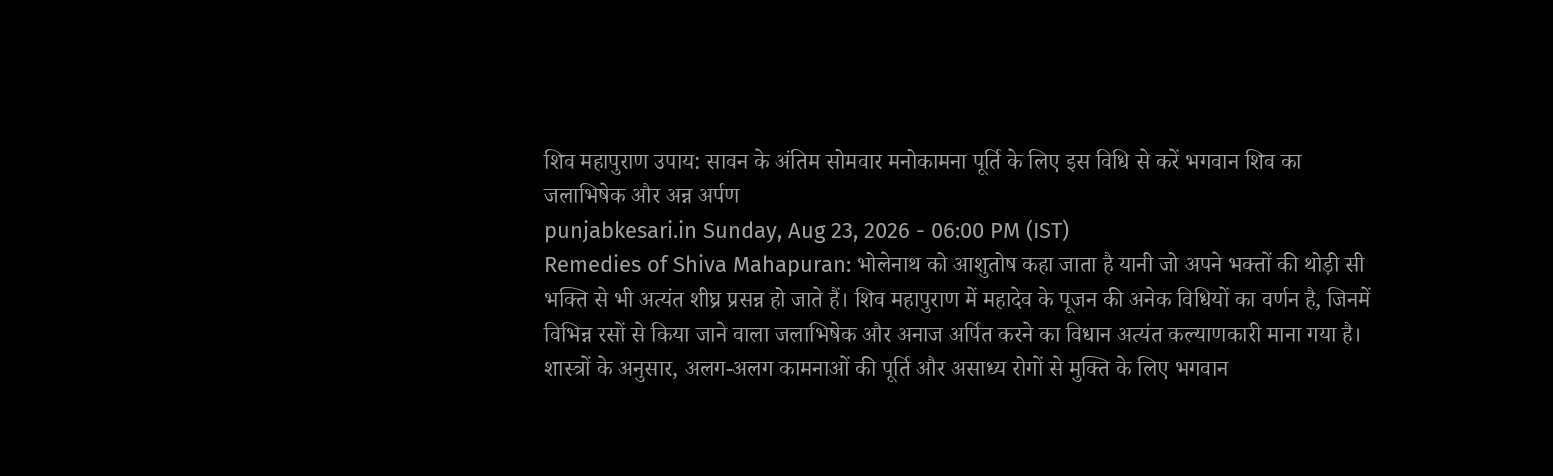शिव महापुराण उपाय: सावन के अंतिम सोमवार मनोकामना पूर्ति के लिए इस विधि से करें भगवान शिव का जलाभिषेक और अन्न अर्पण
punjabkesari.in Sunday, Aug 23, 2026 - 06:00 PM (IST)
Remedies of Shiva Mahapuran: भोलेनाथ को आशुतोष कहा जाता है यानी जो अपने भक्तों की थोड़ी सी भक्ति से भी अत्यंत शीघ्र प्रसन्न हो जाते हैं। शिव महापुराण में महादेव के पूजन की अनेक विधियों का वर्णन है, जिनमें विभिन्न रसों से किया जाने वाला जलाभिषेक और अनाज अर्पित करने का विधान अत्यंत कल्याणकारी माना गया है। शास्त्रों के अनुसार, अलग-अलग कामनाओं की पूर्ति और असाध्य रोगों से मुक्ति के लिए भगवान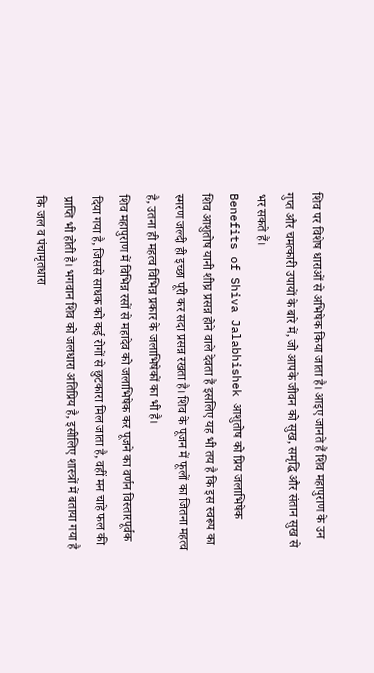शिव पर विशेष धाराओं से अभिषेक किया जाता है। आइए जानते हैं शिव महापुराण के उन गुप्त और चमत्कारी उपायों के बारे में, जो आपके जीवन को सुख, समृद्धि और संतान सुख से भर सकते हैं।
Benefits of Shiva Jalabhishek आशुतोष को प्रिय जलाभिषेक
शिव आशुतोष यानी शीघ्र प्रसन्न होने वाले देवता हैं इसलिए यह भी तय है कि इस स्वरूप का स्मरण जल्दी ही इच्छा पूरी कर सदा प्रसन्न रखता है। शिव के पूजन में फूलों का जितना महत्व है, उतना ही महत्व विभिन्न प्रकार के जलाभिषेकों का भी है।
शिव महापुराण में विभिन्न रसों से महादेव को जलाभिषेक कर पूजने का वर्णन विस्तारपूर्वक दिया गया है, जिससे साधक को कई रोगों से छुटकारा मिल जाता है, वहीं मन चाहे फल की प्राप्ति भी होती है। भगवान शिव को जलधारा अतिप्रिय है, इसीलिए शास्त्रों में बताया गया है कि जल व पंचामृतधारा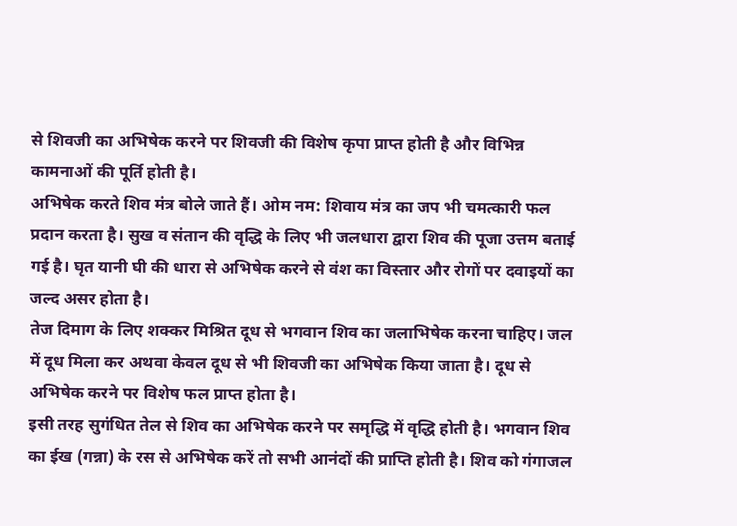से शिवजी का अभिषेक करने पर शिवजी की विशेष कृपा प्राप्त होती है और विभिन्न कामनाओं की पूर्ति होती है।
अभिषेक करते शिव मंत्र बोले जाते हैं। ओम नम: शिवाय मंत्र का जप भी चमत्कारी फल प्रदान करता है। सुख व संतान की वृद्धि के लिए भी जलधारा द्वारा शिव की पूजा उत्तम बताई गई है। घृत यानी घी की धारा से अभिषेक करने से वंश का विस्तार और रोगों पर दवाइयों का जल्द असर होता है।
तेज दिमाग के लिए शक्कर मिश्रित दूध से भगवान शिव का जलाभिषेक करना चाहिए। जल में दूध मिला कर अथवा केवल दूध से भी शिवजी का अभिषेक किया जाता है। दूध से अभिषेक करने पर विशेष फल प्राप्त होता है।
इसी तरह सुगंधित तेल से शिव का अभिषेक करने पर समृद्धि में वृद्धि होती है। भगवान शिव का ईख (गन्ना) के रस से अभिषेक करें तो सभी आनंदों की प्राप्ति होती है। शिव को गंगाजल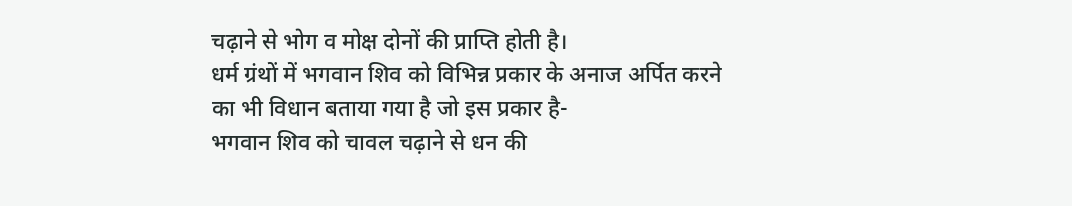चढ़ाने से भोग व मोक्ष दोनों की प्राप्ति होती है।
धर्म ग्रंथों में भगवान शिव को विभिन्न प्रकार के अनाज अर्पित करने का भी विधान बताया गया है जो इस प्रकार है-
भगवान शिव को चावल चढ़ाने से धन की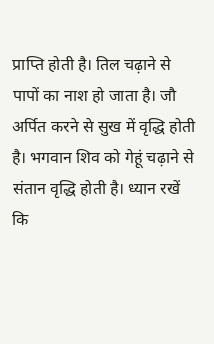प्राप्ति होती है। तिल चढ़ाने से पापों का नाश हो जाता है। जौ अर्पित करने से सुख में वृद्धि होती है। भगवान शिव को गेहूं चढ़ाने से संतान वृद्धि होती है। ध्यान रखें कि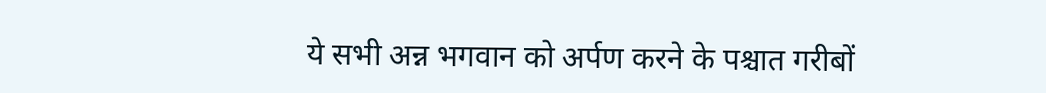ये सभी अन्न भगवान को अर्पण करने के पश्चात गरीबों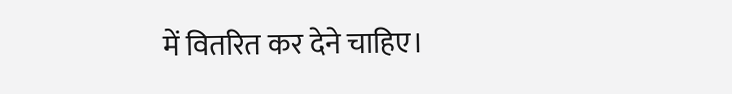में वितरित कर देने चाहिए।